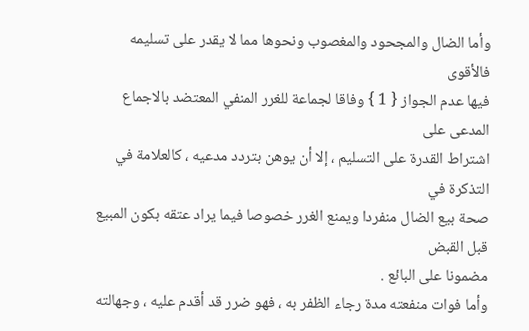وأما الضال والمجحود والمغصوب ونحوها مما لا يقدر على تسليمه فالأقوى
فيها عدم الجواز { 1 } وفاقا لجماعة للغرر المنفي المعتضد بالاجماع المدعى على
اشتراط القدرة على التسليم ، إلا أن يوهن بتردد مدعيه ، كالعلامة في التذكرة في
صحة بيع الضال منفردا ويمنع الغرر خصوصا فيما يراد عتقه بكون المبيع قبل القبض
مضمونا على البائع .
وأما فوات منفعته مدة رجاء الظفر به ، فهو ضرر قد أقدم عليه ، وجهالته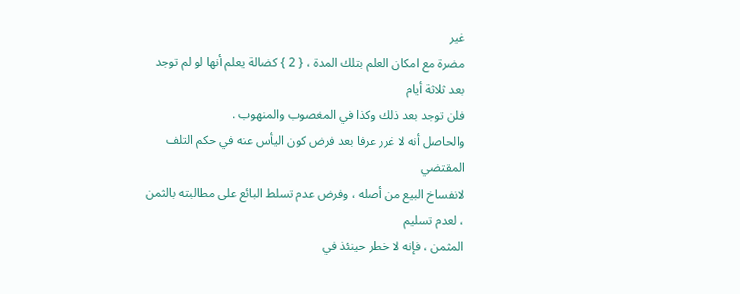غير
مضرة مع امكان العلم بتلك المدة ، { 2 } كضالة يعلم أنها لو لم توجد بعد ثلاثة أيام
فلن توجد بعد ذلك وكذا في المغصوب والمنهوب .
والحاصل أنه لا غرر عرفا بعد فرض كون اليأس عنه في حكم التلف المقتضي
لانفساخ البيع من أصله ، وفرض عدم تسلط البائع على مطالبته بالثمن ، لعدم تسليم
المثمن ، فإنه لا خطر حينئذ في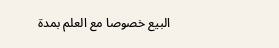البيع خصوصا مع العلم بمدة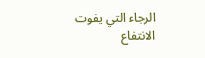الرجاء التي يفوت
الانتفاع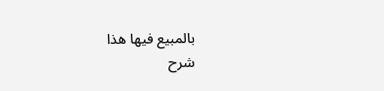بالمبيع فيها هذا
شرح